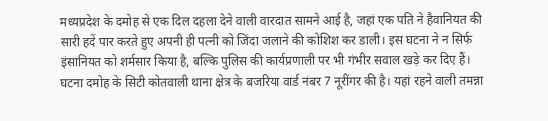मध्यप्रदेश के दमोह से एक दिल दहला देने वाली वारदात सामने आई है, जहां एक पति ने हैवानियत की सारी हदें पार करते हुए अपनी ही पत्नी को जिंदा जलाने की कोशिश कर डाली। इस घटना ने न सिर्फ इंसानियत को शर्मसार किया है, बल्कि पुलिस की कार्यप्रणाली पर भी गंभीर सवाल खड़े कर दिए हैं।
घटना दमोह के सिटी कोतवाली थाना क्षेत्र के बजरिया वार्ड नंबर 7 नूरींगर की है। यहां रहने वाली तमन्ना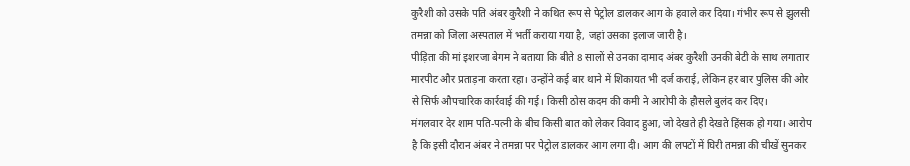कुरैशी को उसके पति अंबर कुरैशी ने कथित रूप से पेट्रोल डालकर आग के हवाले कर दिया। गंभीर रूप से झुलसी तमन्ना को जिला अस्पताल में भर्ती कराया गया है, जहां उसका इलाज जारी है।
पीड़िता की मां इशरजा बेगम ने बताया कि बीते 8 सालों से उनका दामाद अंबर कुरैशी उनकी बेटी के साथ लगातार मारपीट और प्रताड़ना करता रहा। उन्होंने कई बार थाने में शिकायत भी दर्ज कराई, लेकिन हर बार पुलिस की ओर से सिर्फ औपचारिक कार्रवाई की गई। किसी ठोस कदम की कमी ने आरोपी के हौसले बुलंद कर दिए।
मंगलवार देर शाम पति-पत्नी के बीच किसी बात को लेकर विवाद हुआ, जो देखते ही देखते हिंसक हो गया। आरोप है कि इसी दौरान अंबर ने तमन्ना पर पेट्रोल डालकर आग लगा दी। आग की लपटों में घिरी तमन्ना की चीखें सुनकर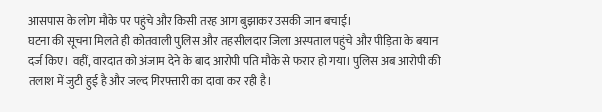आसपास के लोग मौके पर पहुंचे और किसी तरह आग बुझाकर उसकी जान बचाई।
घटना की सूचना मिलते ही कोतवाली पुलिस और तहसीलदार जिला अस्पताल पहुंचे और पीड़िता के बयान दर्ज किए। वहीं, वारदात को अंजाम देने के बाद आरोपी पति मौके से फरार हो गया। पुलिस अब आरोपी की तलाश में जुटी हुई है और जल्द गिरफ्तारी का दावा कर रही है।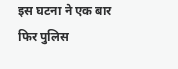इस घटना ने एक बार फिर पुलिस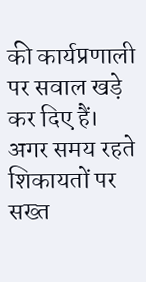की कार्यप्रणाली पर सवाल खड़े कर दिए हैं। अगर समय रहते शिकायतों पर सख्त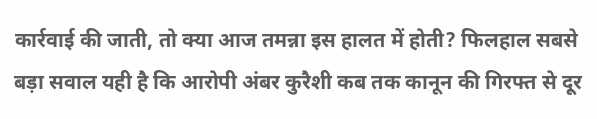कार्रवाई की जाती, तो क्या आज तमन्ना इस हालत में होती? फिलहाल सबसे बड़ा सवाल यही है कि आरोपी अंबर कुरैशी कब तक कानून की गिरफ्त से दूर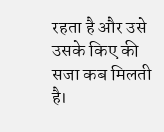रहता है और उसे उसके किए की सजा कब मिलती है।